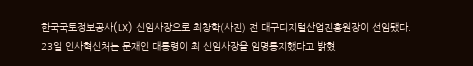한국국토정보공사(LX) 신임사장으로 최창학(사진) 전 대구디지털산업진흥원장이 선임됐다.
23일 인사혁신처는 문재인 대통령이 최 신임사장을 임명통지했다고 밝혔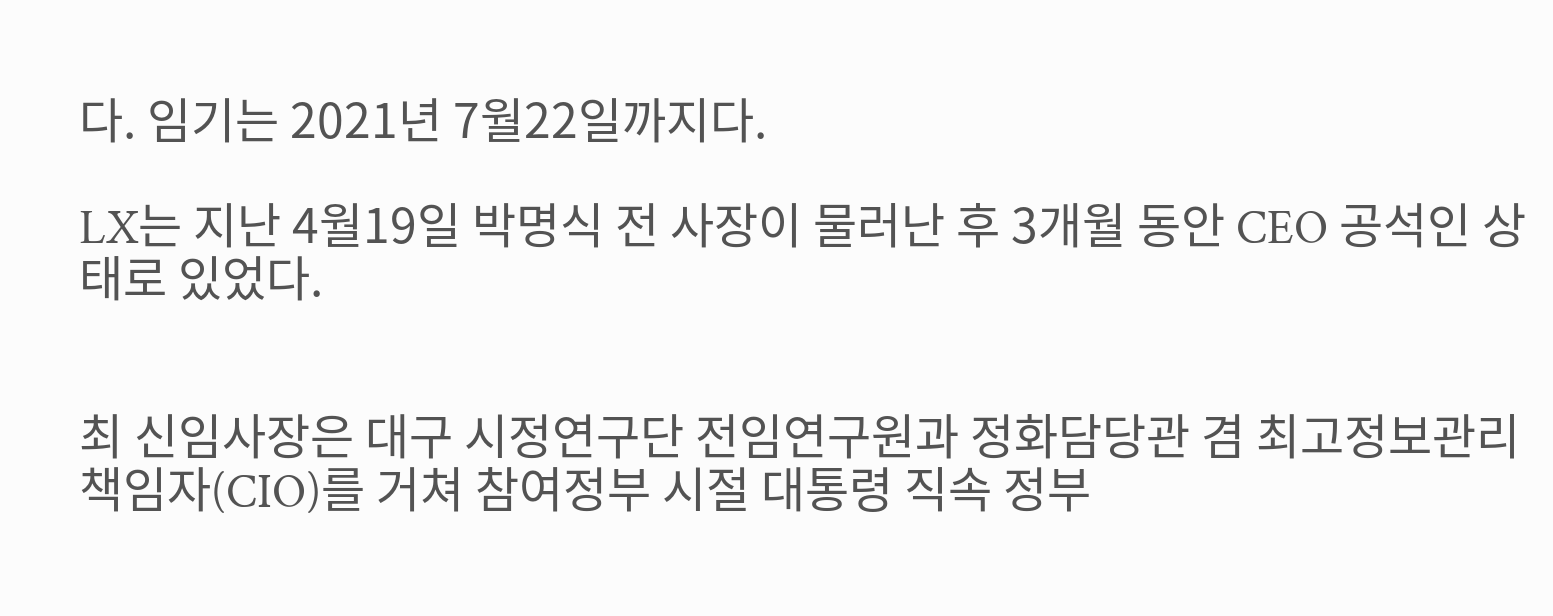다. 임기는 2021년 7월22일까지다.

LX는 지난 4월19일 박명식 전 사장이 물러난 후 3개월 동안 CEO 공석인 상태로 있었다.


최 신임사장은 대구 시정연구단 전임연구원과 정화담당관 겸 최고정보관리책임자(CIO)를 거쳐 참여정부 시절 대통령 직속 정부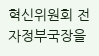혁신위원회 전자정부국장을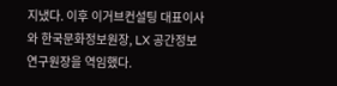지냈다. 이후 이거브컨설팅 대표이사와 한국문화정보원장, LX 공간정보연구원장을 역임했다.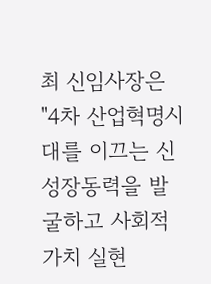최 신임사장은 "4차 산업혁명시대를 이끄는 신성장동력을 발굴하고 사회적가치 실현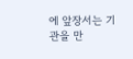에 앞장서는 기관을 만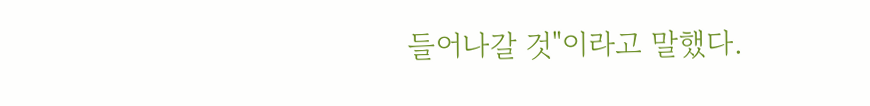들어나갈 것"이라고 말했다.